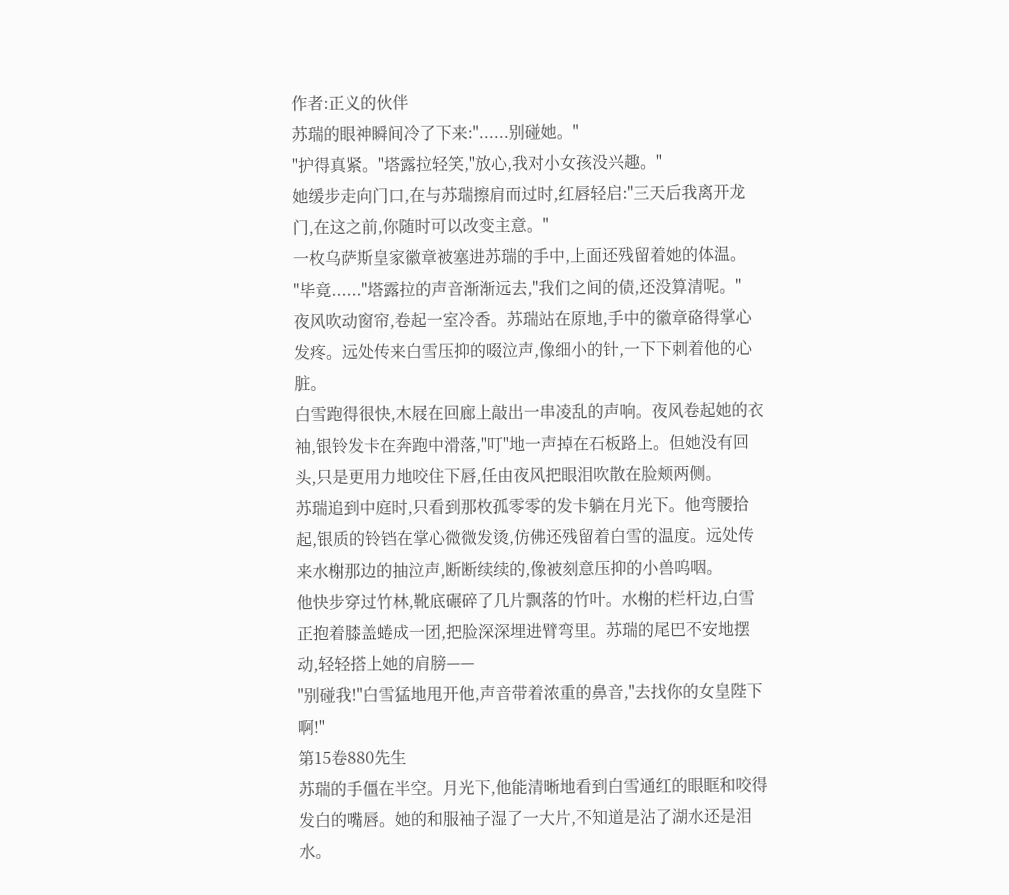作者:正义的伙伴
苏瑞的眼神瞬间冷了下来:"......别碰她。"
"护得真紧。"塔露拉轻笑,"放心,我对小女孩没兴趣。"
她缓步走向门口,在与苏瑞擦肩而过时,红唇轻启:"三天后我离开龙门,在这之前,你随时可以改变主意。"
一枚乌萨斯皇家徽章被塞进苏瑞的手中,上面还残留着她的体温。
"毕竟......"塔露拉的声音渐渐远去,"我们之间的债,还没算清呢。"
夜风吹动窗帘,卷起一室冷香。苏瑞站在原地,手中的徽章硌得掌心发疼。远处传来白雪压抑的啜泣声,像细小的针,一下下刺着他的心脏。
白雪跑得很快,木屐在回廊上敲出一串凌乱的声响。夜风卷起她的衣袖,银铃发卡在奔跑中滑落,"叮"地一声掉在石板路上。但她没有回头,只是更用力地咬住下唇,任由夜风把眼泪吹散在脸颊两侧。
苏瑞追到中庭时,只看到那枚孤零零的发卡躺在月光下。他弯腰拾起,银质的铃铛在掌心微微发烫,仿佛还残留着白雪的温度。远处传来水榭那边的抽泣声,断断续续的,像被刻意压抑的小兽呜咽。
他快步穿过竹林,靴底碾碎了几片飘落的竹叶。水榭的栏杆边,白雪正抱着膝盖蜷成一团,把脸深深埋进臂弯里。苏瑞的尾巴不安地摆动,轻轻搭上她的肩膀——
"别碰我!"白雪猛地甩开他,声音带着浓重的鼻音,"去找你的女皇陛下啊!"
第15卷880先生
苏瑞的手僵在半空。月光下,他能清晰地看到白雪通红的眼眶和咬得发白的嘴唇。她的和服袖子湿了一大片,不知道是沾了湖水还是泪水。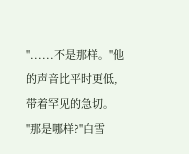"......不是那样。"他的声音比平时更低,带着罕见的急切。
"那是哪样?"白雪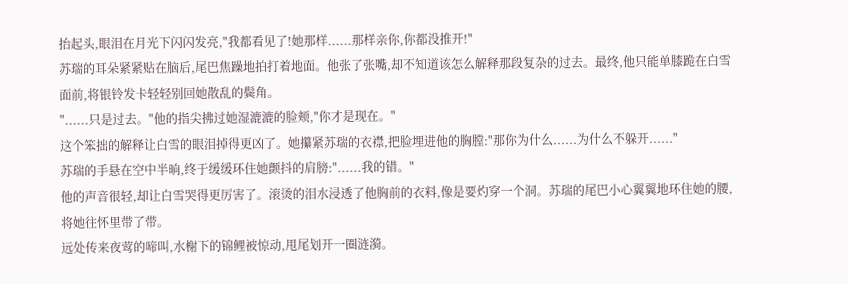抬起头,眼泪在月光下闪闪发亮,"我都看见了!她那样......那样亲你,你都没推开!"
苏瑞的耳朵紧紧贴在脑后,尾巴焦躁地拍打着地面。他张了张嘴,却不知道该怎么解释那段复杂的过去。最终,他只能单膝跪在白雪面前,将银铃发卡轻轻别回她散乱的鬓角。
"......只是过去。"他的指尖拂过她湿漉漉的脸颊,"你才是现在。"
这个笨拙的解释让白雪的眼泪掉得更凶了。她攥紧苏瑞的衣襟,把脸埋进他的胸膛:"那你为什么......为什么不躲开......"
苏瑞的手悬在空中半晌,终于缓缓环住她颤抖的肩膀:"......我的错。"
他的声音很轻,却让白雪哭得更厉害了。滚烫的泪水浸透了他胸前的衣料,像是要灼穿一个洞。苏瑞的尾巴小心翼翼地环住她的腰,将她往怀里带了带。
远处传来夜莺的啼叫,水榭下的锦鲤被惊动,甩尾划开一圈涟漪。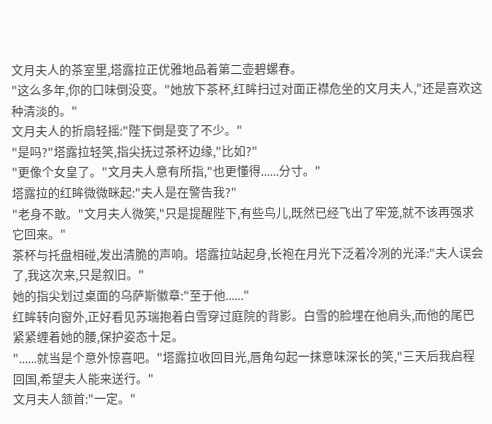文月夫人的茶室里,塔露拉正优雅地品着第二壶碧螺春。
"这么多年,你的口味倒没变。"她放下茶杯,红眸扫过对面正襟危坐的文月夫人,"还是喜欢这种清淡的。"
文月夫人的折扇轻摇:"陛下倒是变了不少。"
"是吗?"塔露拉轻笑,指尖抚过茶杯边缘,"比如?"
"更像个女皇了。"文月夫人意有所指,"也更懂得......分寸。"
塔露拉的红眸微微眯起:"夫人是在警告我?"
"老身不敢。"文月夫人微笑,"只是提醒陛下,有些鸟儿,既然已经飞出了牢笼,就不该再强求它回来。"
茶杯与托盘相碰,发出清脆的声响。塔露拉站起身,长袍在月光下泛着冷冽的光泽:"夫人误会了,我这次来,只是叙旧。"
她的指尖划过桌面的乌萨斯徽章:"至于他......"
红眸转向窗外,正好看见苏瑞抱着白雪穿过庭院的背影。白雪的脸埋在他肩头,而他的尾巴紧紧缠着她的腰,保护姿态十足。
"......就当是个意外惊喜吧。"塔露拉收回目光,唇角勾起一抹意味深长的笑,"三天后我启程回国,希望夫人能来送行。"
文月夫人颔首:"一定。"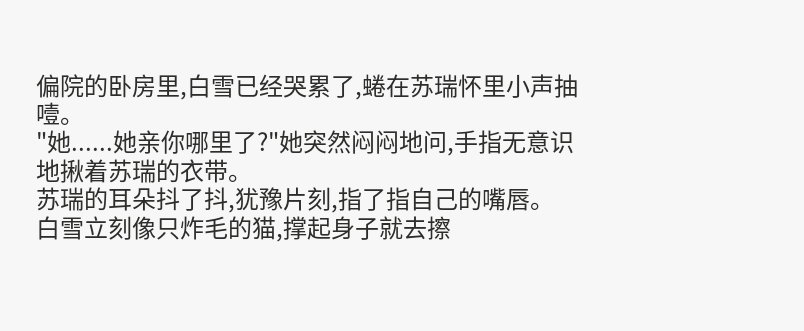偏院的卧房里,白雪已经哭累了,蜷在苏瑞怀里小声抽噎。
"她......她亲你哪里了?"她突然闷闷地问,手指无意识地揪着苏瑞的衣带。
苏瑞的耳朵抖了抖,犹豫片刻,指了指自己的嘴唇。
白雪立刻像只炸毛的猫,撑起身子就去擦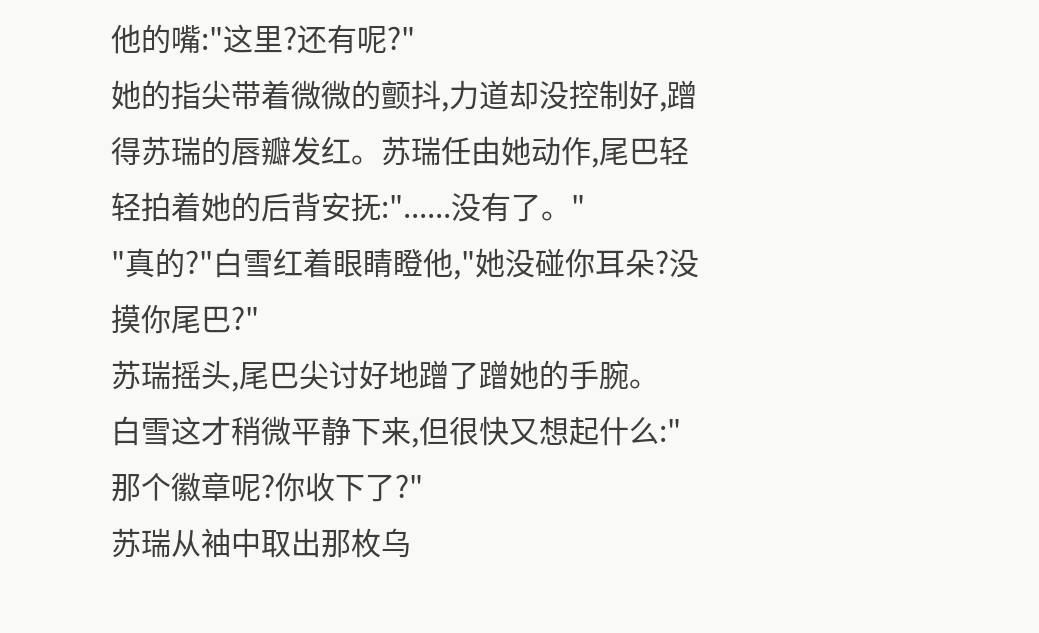他的嘴:"这里?还有呢?"
她的指尖带着微微的颤抖,力道却没控制好,蹭得苏瑞的唇瓣发红。苏瑞任由她动作,尾巴轻轻拍着她的后背安抚:"......没有了。"
"真的?"白雪红着眼睛瞪他,"她没碰你耳朵?没摸你尾巴?"
苏瑞摇头,尾巴尖讨好地蹭了蹭她的手腕。
白雪这才稍微平静下来,但很快又想起什么:"那个徽章呢?你收下了?"
苏瑞从袖中取出那枚乌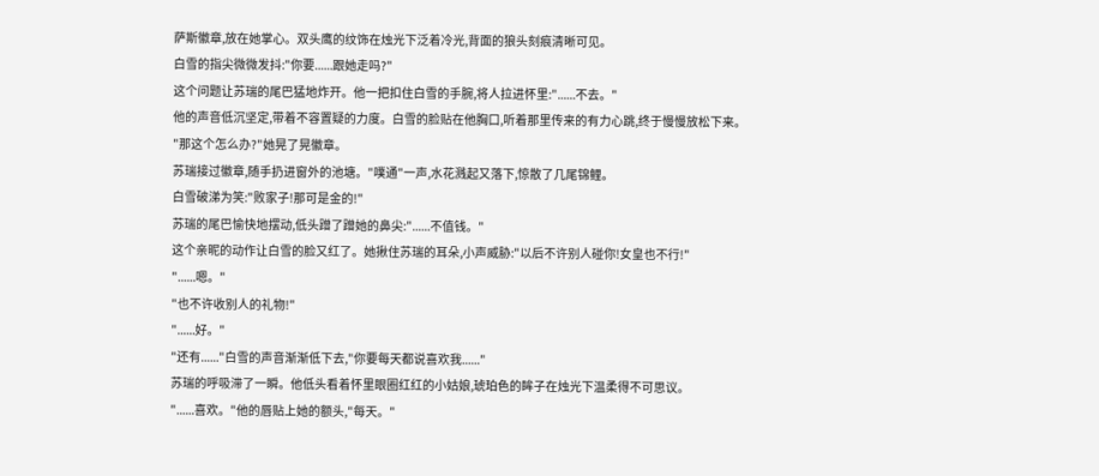萨斯徽章,放在她掌心。双头鹰的纹饰在烛光下泛着冷光,背面的狼头刻痕清晰可见。
白雪的指尖微微发抖:"你要......跟她走吗?"
这个问题让苏瑞的尾巴猛地炸开。他一把扣住白雪的手腕,将人拉进怀里:"......不去。"
他的声音低沉坚定,带着不容置疑的力度。白雪的脸贴在他胸口,听着那里传来的有力心跳,终于慢慢放松下来。
"那这个怎么办?"她晃了晃徽章。
苏瑞接过徽章,随手扔进窗外的池塘。"噗通"一声,水花溅起又落下,惊散了几尾锦鲤。
白雪破涕为笑:"败家子!那可是金的!"
苏瑞的尾巴愉快地摆动,低头蹭了蹭她的鼻尖:"......不值钱。"
这个亲昵的动作让白雪的脸又红了。她揪住苏瑞的耳朵,小声威胁:"以后不许别人碰你!女皇也不行!"
"......嗯。"
"也不许收别人的礼物!"
"......好。"
"还有......"白雪的声音渐渐低下去,"你要每天都说喜欢我......"
苏瑞的呼吸滞了一瞬。他低头看着怀里眼圈红红的小姑娘,琥珀色的眸子在烛光下温柔得不可思议。
"......喜欢。"他的唇贴上她的额头,"每天。"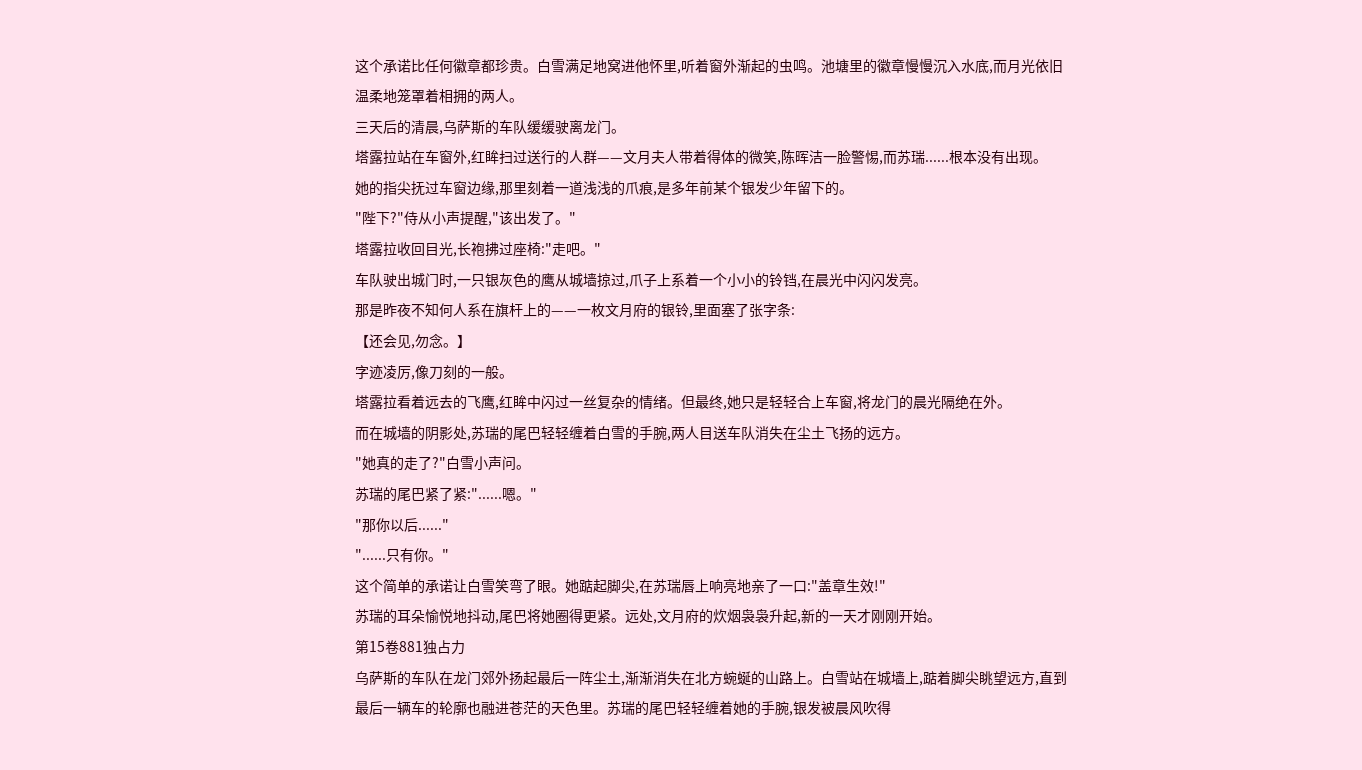这个承诺比任何徽章都珍贵。白雪满足地窝进他怀里,听着窗外渐起的虫鸣。池塘里的徽章慢慢沉入水底,而月光依旧温柔地笼罩着相拥的两人。
三天后的清晨,乌萨斯的车队缓缓驶离龙门。
塔露拉站在车窗外,红眸扫过送行的人群——文月夫人带着得体的微笑,陈晖洁一脸警惕,而苏瑞......根本没有出现。
她的指尖抚过车窗边缘,那里刻着一道浅浅的爪痕,是多年前某个银发少年留下的。
"陛下?"侍从小声提醒,"该出发了。"
塔露拉收回目光,长袍拂过座椅:"走吧。"
车队驶出城门时,一只银灰色的鹰从城墙掠过,爪子上系着一个小小的铃铛,在晨光中闪闪发亮。
那是昨夜不知何人系在旗杆上的——一枚文月府的银铃,里面塞了张字条:
【还会见,勿念。】
字迹凌厉,像刀刻的一般。
塔露拉看着远去的飞鹰,红眸中闪过一丝复杂的情绪。但最终,她只是轻轻合上车窗,将龙门的晨光隔绝在外。
而在城墙的阴影处,苏瑞的尾巴轻轻缠着白雪的手腕,两人目送车队消失在尘土飞扬的远方。
"她真的走了?"白雪小声问。
苏瑞的尾巴紧了紧:"......嗯。"
"那你以后......"
"......只有你。"
这个简单的承诺让白雪笑弯了眼。她踮起脚尖,在苏瑞唇上响亮地亲了一口:"盖章生效!"
苏瑞的耳朵愉悦地抖动,尾巴将她圈得更紧。远处,文月府的炊烟袅袅升起,新的一天才刚刚开始。
第15卷881独占力
乌萨斯的车队在龙门郊外扬起最后一阵尘土,渐渐消失在北方蜿蜒的山路上。白雪站在城墙上,踮着脚尖眺望远方,直到最后一辆车的轮廓也融进苍茫的天色里。苏瑞的尾巴轻轻缠着她的手腕,银发被晨风吹得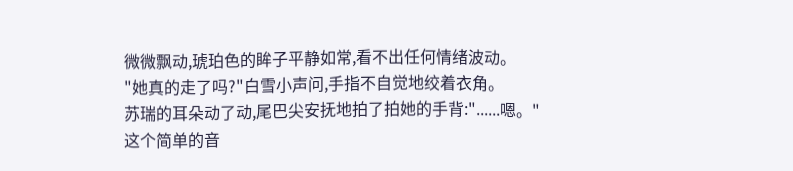微微飘动,琥珀色的眸子平静如常,看不出任何情绪波动。
"她真的走了吗?"白雪小声问,手指不自觉地绞着衣角。
苏瑞的耳朵动了动,尾巴尖安抚地拍了拍她的手背:"......嗯。"
这个简单的音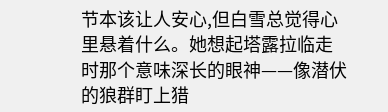节本该让人安心,但白雪总觉得心里悬着什么。她想起塔露拉临走时那个意味深长的眼神——像潜伏的狼群盯上猎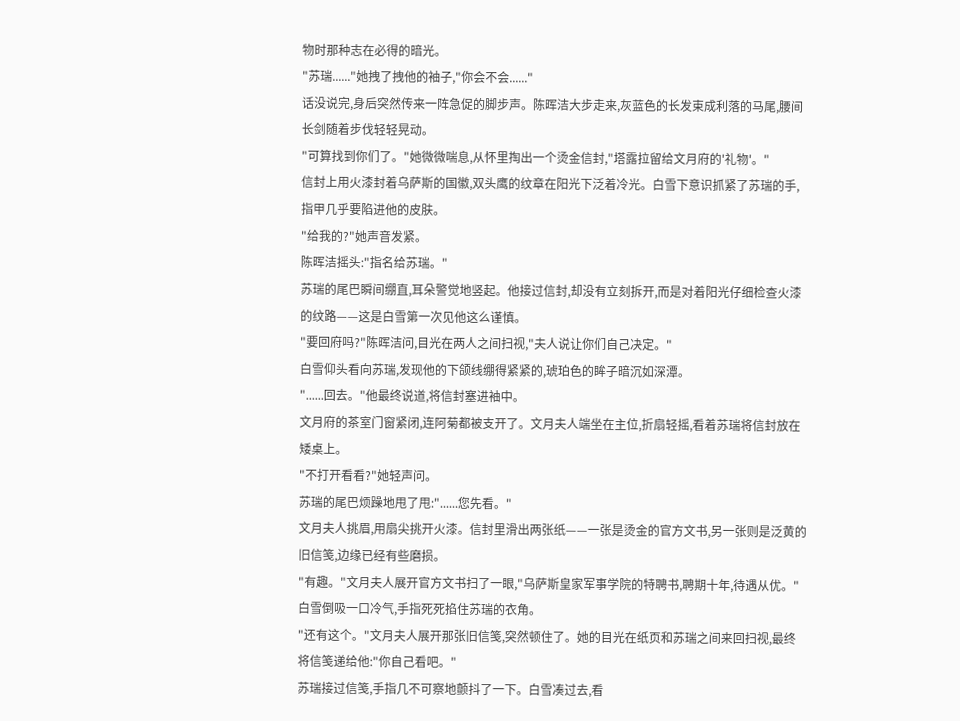物时那种志在必得的暗光。
"苏瑞......"她拽了拽他的袖子,"你会不会......"
话没说完,身后突然传来一阵急促的脚步声。陈晖洁大步走来,灰蓝色的长发束成利落的马尾,腰间长剑随着步伐轻轻晃动。
"可算找到你们了。"她微微喘息,从怀里掏出一个烫金信封,"塔露拉留给文月府的'礼物'。"
信封上用火漆封着乌萨斯的国徽,双头鹰的纹章在阳光下泛着冷光。白雪下意识抓紧了苏瑞的手,指甲几乎要陷进他的皮肤。
"给我的?"她声音发紧。
陈晖洁摇头:"指名给苏瑞。"
苏瑞的尾巴瞬间绷直,耳朵警觉地竖起。他接过信封,却没有立刻拆开,而是对着阳光仔细检查火漆的纹路——这是白雪第一次见他这么谨慎。
"要回府吗?"陈晖洁问,目光在两人之间扫视,"夫人说让你们自己决定。"
白雪仰头看向苏瑞,发现他的下颌线绷得紧紧的,琥珀色的眸子暗沉如深潭。
"......回去。"他最终说道,将信封塞进袖中。
文月府的茶室门窗紧闭,连阿菊都被支开了。文月夫人端坐在主位,折扇轻摇,看着苏瑞将信封放在矮桌上。
"不打开看看?"她轻声问。
苏瑞的尾巴烦躁地甩了甩:"......您先看。"
文月夫人挑眉,用扇尖挑开火漆。信封里滑出两张纸——一张是烫金的官方文书,另一张则是泛黄的旧信笺,边缘已经有些磨损。
"有趣。"文月夫人展开官方文书扫了一眼,"乌萨斯皇家军事学院的特聘书,聘期十年,待遇从优。"
白雪倒吸一口冷气,手指死死掐住苏瑞的衣角。
"还有这个。"文月夫人展开那张旧信笺,突然顿住了。她的目光在纸页和苏瑞之间来回扫视,最终将信笺递给他:"你自己看吧。"
苏瑞接过信笺,手指几不可察地颤抖了一下。白雪凑过去,看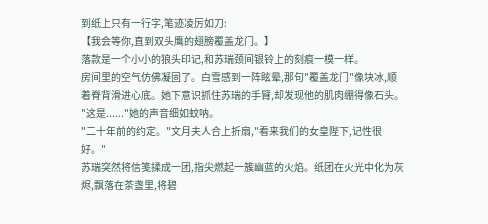到纸上只有一行字,笔迹凌厉如刀:
【我会等你,直到双头鹰的翅膀覆盖龙门。】
落款是一个小小的狼头印记,和苏瑞颈间银铃上的刻痕一模一样。
房间里的空气仿佛凝固了。白雪感到一阵眩晕,那句"覆盖龙门"像块冰,顺着脊背滑进心底。她下意识抓住苏瑞的手臂,却发现他的肌肉绷得像石头。
"这是......"她的声音细如蚊呐。
"二十年前的约定。"文月夫人合上折扇,"看来我们的女皇陛下,记性很好。"
苏瑞突然将信笺揉成一团,指尖燃起一簇幽蓝的火焰。纸团在火光中化为灰烬,飘落在茶盏里,将碧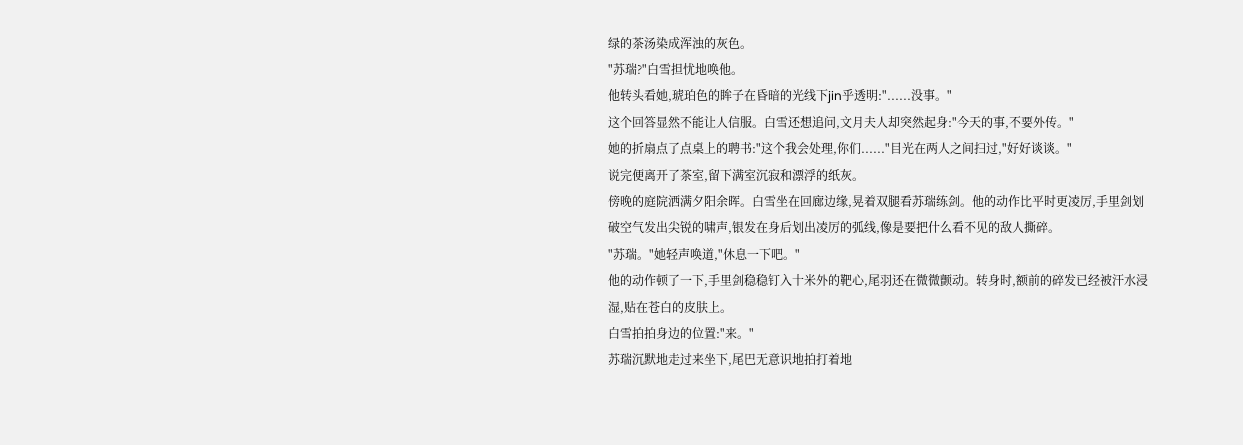绿的茶汤染成浑浊的灰色。
"苏瑞?"白雪担忧地唤他。
他转头看她,琥珀色的眸子在昏暗的光线下jin乎透明:"......没事。"
这个回答显然不能让人信服。白雪还想追问,文月夫人却突然起身:"今天的事,不要外传。"
她的折扇点了点桌上的聘书:"这个我会处理,你们......"目光在两人之间扫过,"好好谈谈。"
说完便离开了茶室,留下满室沉寂和漂浮的纸灰。
傍晚的庭院洒满夕阳余晖。白雪坐在回廊边缘,晃着双腿看苏瑞练剑。他的动作比平时更凌厉,手里剑划破空气发出尖锐的啸声,银发在身后划出凌厉的弧线,像是要把什么看不见的敌人撕碎。
"苏瑞。"她轻声唤道,"休息一下吧。"
他的动作顿了一下,手里剑稳稳钉入十米外的靶心,尾羽还在微微颤动。转身时,额前的碎发已经被汗水浸湿,贴在苍白的皮肤上。
白雪拍拍身边的位置:"来。"
苏瑞沉默地走过来坐下,尾巴无意识地拍打着地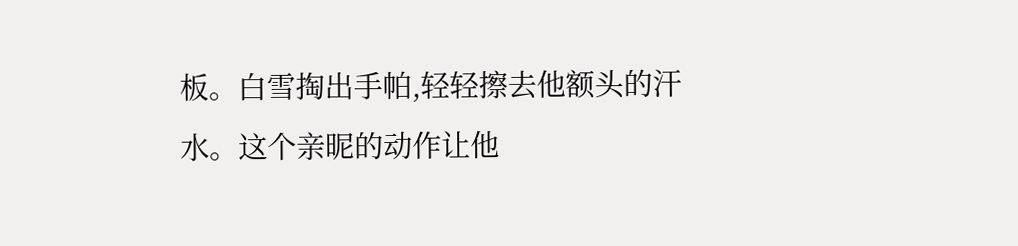板。白雪掏出手帕,轻轻擦去他额头的汗水。这个亲昵的动作让他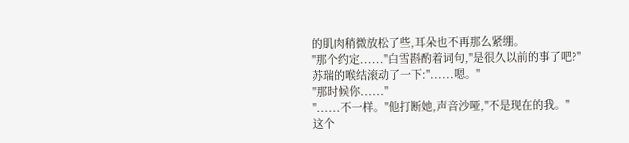的肌肉稍微放松了些,耳朵也不再那么紧绷。
"那个约定......"白雪斟酌着词句,"是很久以前的事了吧?"
苏瑞的喉结滚动了一下:"......嗯。"
"那时候你......"
"......不一样。"他打断她,声音沙哑,"不是现在的我。"
这个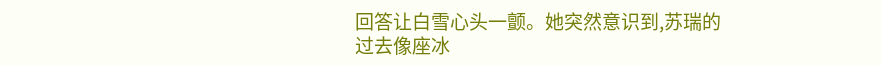回答让白雪心头一颤。她突然意识到,苏瑞的过去像座冰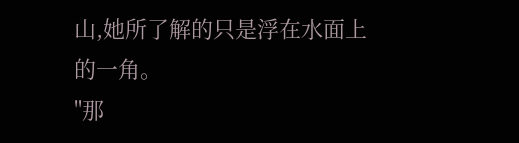山,她所了解的只是浮在水面上的一角。
"那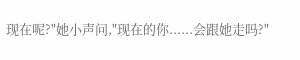现在呢?"她小声问,"现在的你......会跟她走吗?"